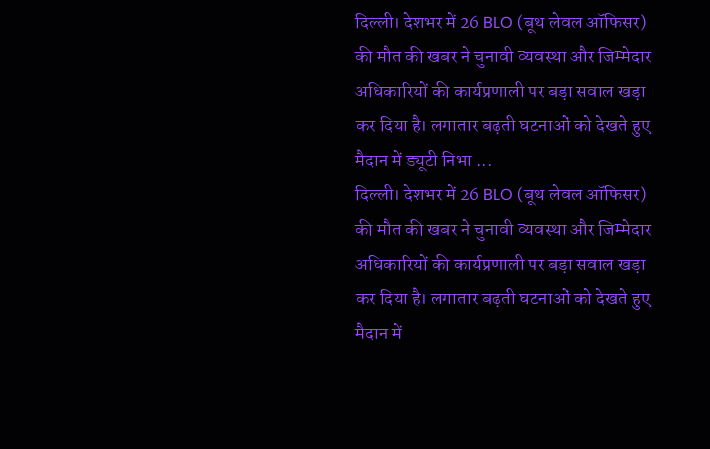दिल्ली। देशभर में 26 BLO (बूथ लेवल ऑफिसर) की मौत की खबर ने चुनावी व्यवस्था और जिम्मेदार अधिकारियों की कार्यप्रणाली पर बड़ा सवाल खड़ा कर दिया है। लगातार बढ़ती घटनाओं को देखते हुए मैदान में ड्यूटी निभा ...
दिल्ली। देशभर में 26 BLO (बूथ लेवल ऑफिसर) की मौत की खबर ने चुनावी व्यवस्था और जिम्मेदार अधिकारियों की कार्यप्रणाली पर बड़ा सवाल खड़ा कर दिया है। लगातार बढ़ती घटनाओं को देखते हुए मैदान में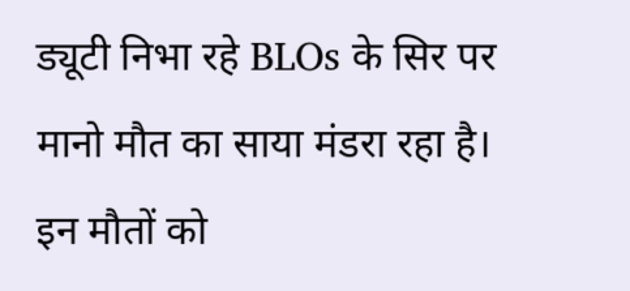ड्यूटी निभा रहे BLOs के सिर पर मानो मौत का साया मंडरा रहा है। इन मौतों को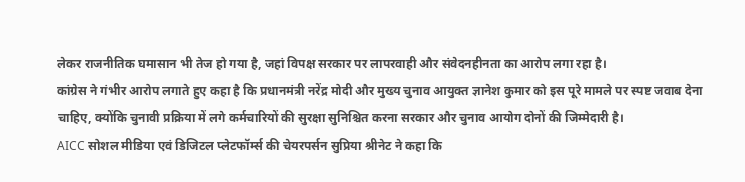लेकर राजनीतिक घमासान भी तेज हो गया है, जहां विपक्ष सरकार पर लापरवाही और संवेदनहीनता का आरोप लगा रहा है।
कांग्रेस ने गंभीर आरोप लगाते हुए कहा है कि प्रधानमंत्री नरेंद्र मोदी और मुख्य चुनाव आयुक्त ज्ञानेश कुमार को इस पूरे मामले पर स्पष्ट जवाब देना चाहिए, क्योंकि चुनावी प्रक्रिया में लगे कर्मचारियों की सुरक्षा सुनिश्चित करना सरकार और चुनाव आयोग दोनों की जिम्मेदारी है।
AICC सोशल मीडिया एवं डिजिटल प्लेटफॉर्म्स की चेयरपर्सन सुप्रिया श्रीनेट ने कहा कि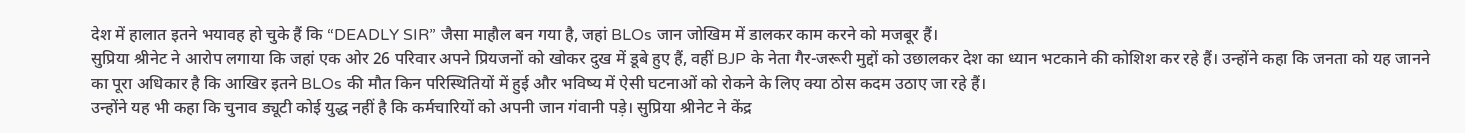देश में हालात इतने भयावह हो चुके हैं कि “DEADLY SIR” जैसा माहौल बन गया है, जहां BLOs जान जोखिम में डालकर काम करने को मजबूर हैं।
सुप्रिया श्रीनेट ने आरोप लगाया कि जहां एक ओर 26 परिवार अपने प्रियजनों को खोकर दुख में डूबे हुए हैं, वहीं BJP के नेता गैर-जरूरी मुद्दों को उछालकर देश का ध्यान भटकाने की कोशिश कर रहे हैं। उन्होंने कहा कि जनता को यह जानने का पूरा अधिकार है कि आखिर इतने BLOs की मौत किन परिस्थितियों में हुई और भविष्य में ऐसी घटनाओं को रोकने के लिए क्या ठोस कदम उठाए जा रहे हैं।
उन्होंने यह भी कहा कि चुनाव ड्यूटी कोई युद्ध नहीं है कि कर्मचारियों को अपनी जान गंवानी पड़े। सुप्रिया श्रीनेट ने केंद्र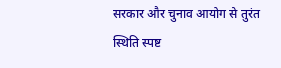सरकार और चुनाव आयोग से तुरंत स्थिति स्पष्ट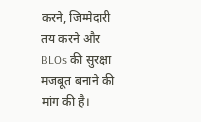करने, जिम्मेदारी तय करने और BLOs की सुरक्षा मजबूत बनाने की मांग की है।